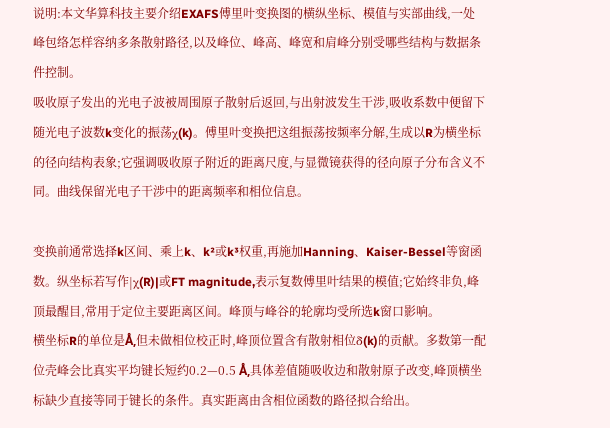说明:本文华算科技主要介绍EXAFS傅里叶变换图的横纵坐标、模值与实部曲线,一处峰包络怎样容纳多条散射路径,以及峰位、峰高、峰宽和肩峰分别受哪些结构与数据条件控制。
吸收原子发出的光电子波被周围原子散射后返回,与出射波发生干涉,吸收系数中便留下随光电子波数k变化的振荡χ(k)。傅里叶变换把这组振荡按频率分解,生成以R为横坐标的径向结构表象;它强调吸收原子附近的距离尺度,与显微镜获得的径向原子分布含义不同。曲线保留光电子干涉中的距离频率和相位信息。

变换前通常选择k区间、乘上k、k²或k³权重,再施加Hanning、Kaiser-Bessel等窗函数。纵坐标若写作|χ(R)|或FT magnitude,表示复数傅里叶结果的模值;它始终非负,峰顶最醒目,常用于定位主要距离区间。峰顶与峰谷的轮廓均受所选k窗口影响。
横坐标R的单位是Å,但未做相位校正时,峰顶位置含有散射相位δ(k)的贡献。多数第一配位壳峰会比真实平均键长短约0.2—0.5 Å,具体差值随吸收边和散射原子改变,峰顶横坐标缺少直接等同于键长的条件。真实距离由含相位函数的路径拟合给出。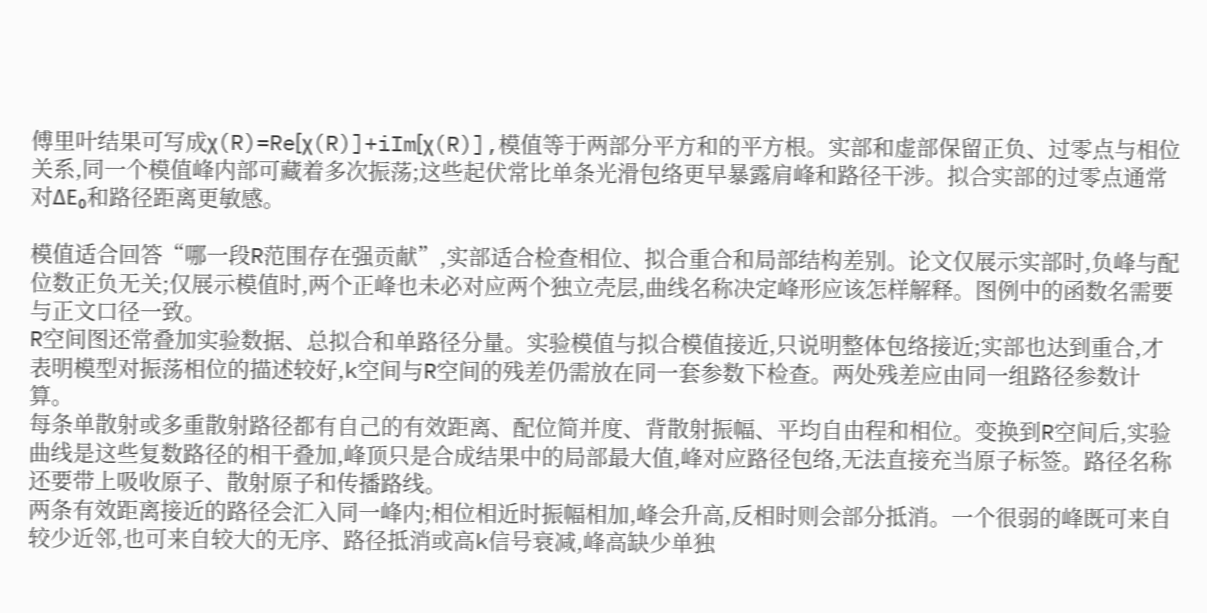傅里叶结果可写成χ(R)=Re[χ(R)]+iIm[χ(R)],模值等于两部分平方和的平方根。实部和虚部保留正负、过零点与相位关系,同一个模值峰内部可藏着多次振荡;这些起伏常比单条光滑包络更早暴露肩峰和路径干涉。拟合实部的过零点通常对ΔE₀和路径距离更敏感。

模值适合回答“哪一段R范围存在强贡献”,实部适合检查相位、拟合重合和局部结构差别。论文仅展示实部时,负峰与配位数正负无关;仅展示模值时,两个正峰也未必对应两个独立壳层,曲线名称决定峰形应该怎样解释。图例中的函数名需要与正文口径一致。
R空间图还常叠加实验数据、总拟合和单路径分量。实验模值与拟合模值接近,只说明整体包络接近;实部也达到重合,才表明模型对振荡相位的描述较好,k空间与R空间的残差仍需放在同一套参数下检查。两处残差应由同一组路径参数计算。
每条单散射或多重散射路径都有自己的有效距离、配位简并度、背散射振幅、平均自由程和相位。变换到R空间后,实验曲线是这些复数路径的相干叠加,峰顶只是合成结果中的局部最大值,峰对应路径包络,无法直接充当原子标签。路径名称还要带上吸收原子、散射原子和传播路线。
两条有效距离接近的路径会汇入同一峰内;相位相近时振幅相加,峰会升高,反相时则会部分抵消。一个很弱的峰既可来自较少近邻,也可来自较大的无序、路径抵消或高k信号衰减,峰高缺少单独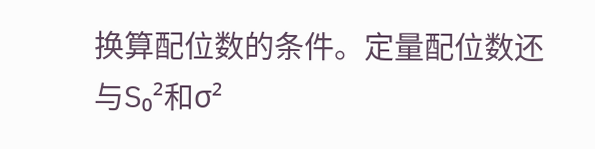换算配位数的条件。定量配位数还与S₀²和σ²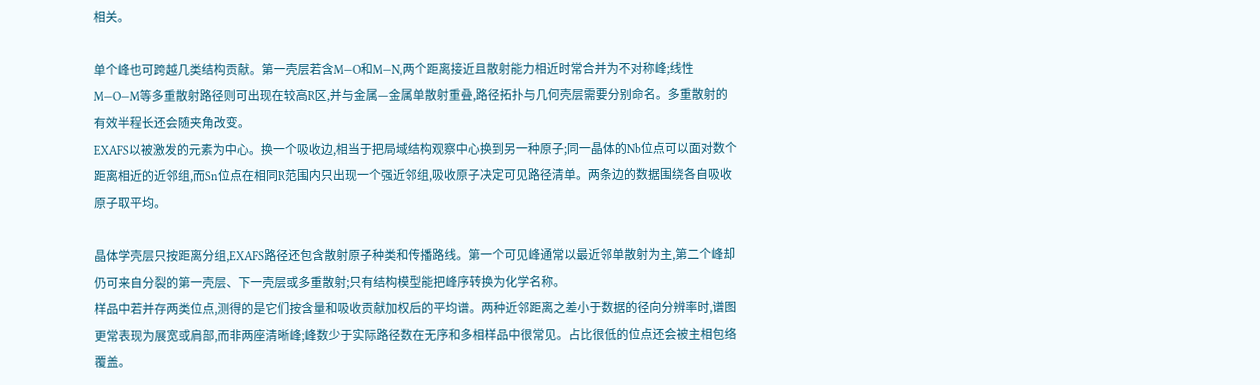相关。

单个峰也可跨越几类结构贡献。第一壳层若含M—O和M—N,两个距离接近且散射能力相近时常合并为不对称峰;线性M—O—M等多重散射路径则可出现在较高R区,并与金属—金属单散射重叠,路径拓扑与几何壳层需要分别命名。多重散射的有效半程长还会随夹角改变。
EXAFS以被激发的元素为中心。换一个吸收边,相当于把局域结构观察中心换到另一种原子;同一晶体的Nb位点可以面对数个距离相近的近邻组,而Sn位点在相同R范围内只出现一个强近邻组,吸收原子决定可见路径清单。两条边的数据围绕各自吸收原子取平均。

晶体学壳层只按距离分组,EXAFS路径还包含散射原子种类和传播路线。第一个可见峰通常以最近邻单散射为主,第二个峰却仍可来自分裂的第一壳层、下一壳层或多重散射;只有结构模型能把峰序转换为化学名称。
样品中若并存两类位点,测得的是它们按含量和吸收贡献加权后的平均谱。两种近邻距离之差小于数据的径向分辨率时,谱图更常表现为展宽或肩部,而非两座清晰峰;峰数少于实际路径数在无序和多相样品中很常见。占比很低的位点还会被主相包络覆盖。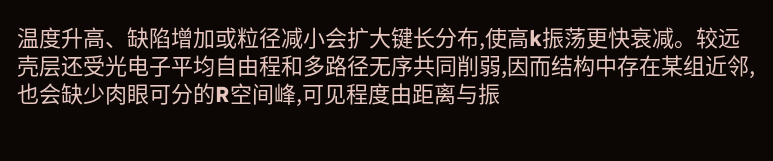温度升高、缺陷增加或粒径减小会扩大键长分布,使高k振荡更快衰减。较远壳层还受光电子平均自由程和多路径无序共同削弱,因而结构中存在某组近邻,也会缺少肉眼可分的R空间峰,可见程度由距离与振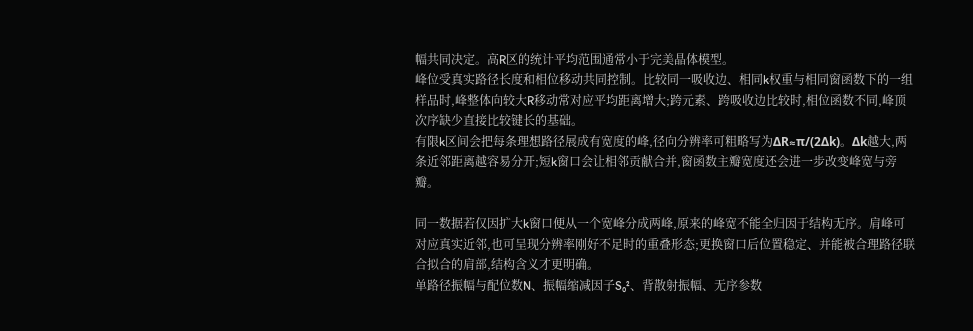幅共同决定。高R区的统计平均范围通常小于完美晶体模型。
峰位受真实路径长度和相位移动共同控制。比较同一吸收边、相同k权重与相同窗函数下的一组样品时,峰整体向较大R移动常对应平均距离增大;跨元素、跨吸收边比较时,相位函数不同,峰顶次序缺少直接比较键长的基础。
有限k区间会把每条理想路径展成有宽度的峰,径向分辨率可粗略写为ΔR≈π/(2Δk)。Δk越大,两条近邻距离越容易分开;短k窗口会让相邻贡献合并,窗函数主瓣宽度还会进一步改变峰宽与旁瓣。

同一数据若仅因扩大k窗口便从一个宽峰分成两峰,原来的峰宽不能全归因于结构无序。肩峰可对应真实近邻,也可呈现分辨率刚好不足时的重叠形态;更换窗口后位置稳定、并能被合理路径联合拟合的肩部,结构含义才更明确。
单路径振幅与配位数N、振幅缩减因子S₀²、背散射振幅、无序参数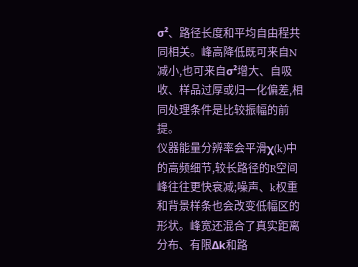σ²、路径长度和平均自由程共同相关。峰高降低既可来自N减小,也可来自σ²增大、自吸收、样品过厚或归一化偏差,相同处理条件是比较振幅的前提。
仪器能量分辨率会平滑χ(k)中的高频细节,较长路径的R空间峰往往更快衰减;噪声、k权重和背景样条也会改变低幅区的形状。峰宽还混合了真实距离分布、有限Δk和路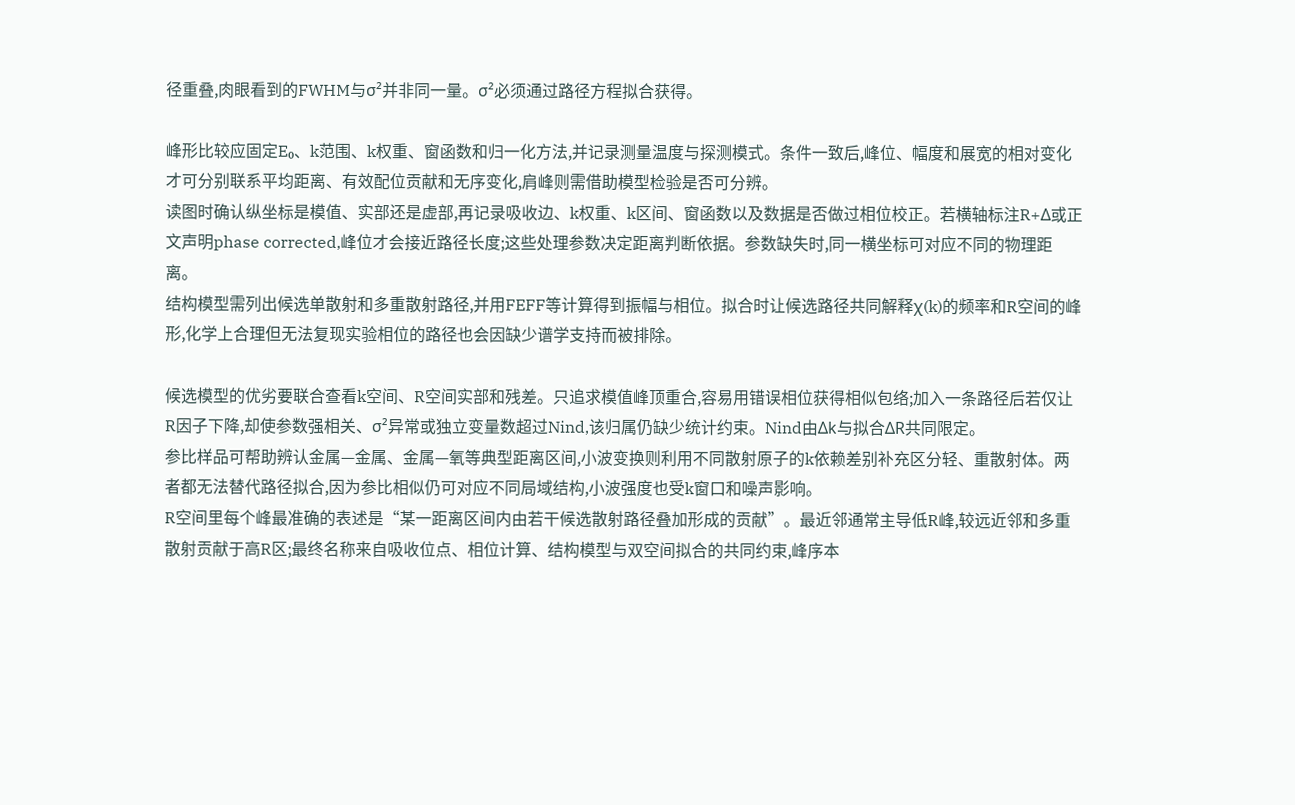径重叠,肉眼看到的FWHM与σ²并非同一量。σ²必须通过路径方程拟合获得。

峰形比较应固定E₀、k范围、k权重、窗函数和归一化方法,并记录测量温度与探测模式。条件一致后,峰位、幅度和展宽的相对变化才可分别联系平均距离、有效配位贡献和无序变化,肩峰则需借助模型检验是否可分辨。
读图时确认纵坐标是模值、实部还是虚部,再记录吸收边、k权重、k区间、窗函数以及数据是否做过相位校正。若横轴标注R+Δ或正文声明phase corrected,峰位才会接近路径长度;这些处理参数决定距离判断依据。参数缺失时,同一横坐标可对应不同的物理距离。
结构模型需列出候选单散射和多重散射路径,并用FEFF等计算得到振幅与相位。拟合时让候选路径共同解释χ(k)的频率和R空间的峰形,化学上合理但无法复现实验相位的路径也会因缺少谱学支持而被排除。

候选模型的优劣要联合查看k空间、R空间实部和残差。只追求模值峰顶重合,容易用错误相位获得相似包络;加入一条路径后若仅让R因子下降,却使参数强相关、σ²异常或独立变量数超过Nind,该归属仍缺少统计约束。Nind由Δk与拟合ΔR共同限定。
参比样品可帮助辨认金属—金属、金属—氧等典型距离区间,小波变换则利用不同散射原子的k依赖差别补充区分轻、重散射体。两者都无法替代路径拟合,因为参比相似仍可对应不同局域结构,小波强度也受k窗口和噪声影响。
R空间里每个峰最准确的表述是“某一距离区间内由若干候选散射路径叠加形成的贡献”。最近邻通常主导低R峰,较远近邻和多重散射贡献于高R区;最终名称来自吸收位点、相位计算、结构模型与双空间拟合的共同约束,峰序本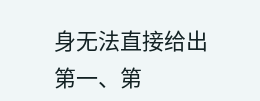身无法直接给出第一、第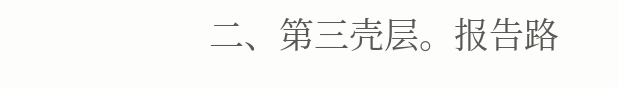二、第三壳层。报告路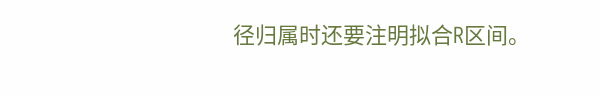径归属时还要注明拟合R区间。